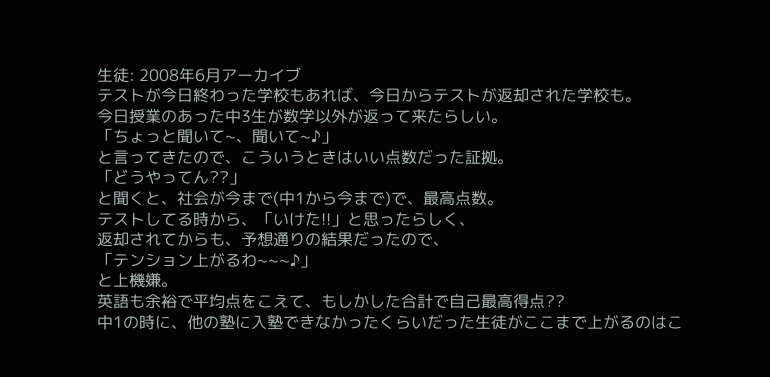生徒: 2008年6月アーカイブ
テストが今日終わった学校もあれば、今日からテストが返却された学校も。
今日授業のあった中3生が数学以外が返って来たらしい。
「ちょっと聞いて~、聞いて~♪」
と言ってきたので、こういうときはいい点数だった証拠。
「どうやってん??」
と聞くと、社会が今まで(中1から今まで)で、最高点数。
テストしてる時から、「いけた!!」と思ったらしく、
返却されてからも、予想通りの結果だったので、
「テンション上がるわ~~~♪」
と上機嫌。
英語も余裕で平均点をこえて、もしかした合計で自己最高得点??
中1の時に、他の塾に入塾できなかったくらいだった生徒がここまで上がるのはこ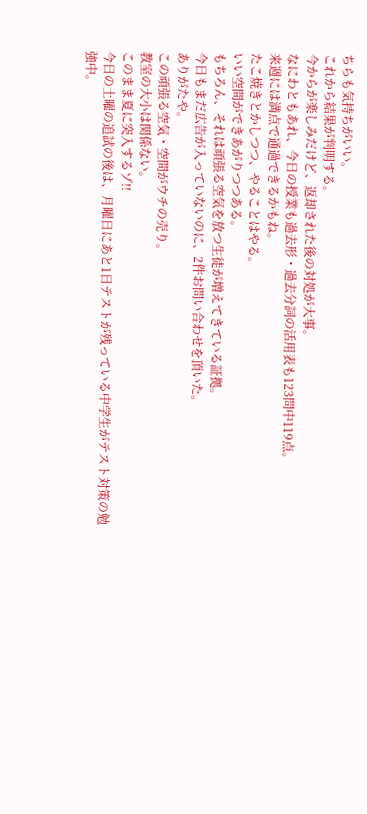ちらも気持ちがいい。
これから結果が判明する。
今からが楽しみだけど、返却された後の対処が大事。
なにわともあれ、今日の授業も過去形・過去分詞の活用表も123問中119点。
来週には満点で通過できるかもね。
たこ焼きとかしつつ、やることはやる。
いい空間ができあがりつつある。
もちろん、それは頑張る空気を放つ生徒が増えてきている証拠。
今日もまだ広告が入っていないのに、2件お問い合わせを頂いた。
ありがたや。
この頑張る空気・空間がウチの売り。
教室の大小は関係ない。
このまま夏に突入するゾ!!
今日の土曜の追試の後は、月曜日にあと1日テストが残っている中学生がテスト対策の勉強中。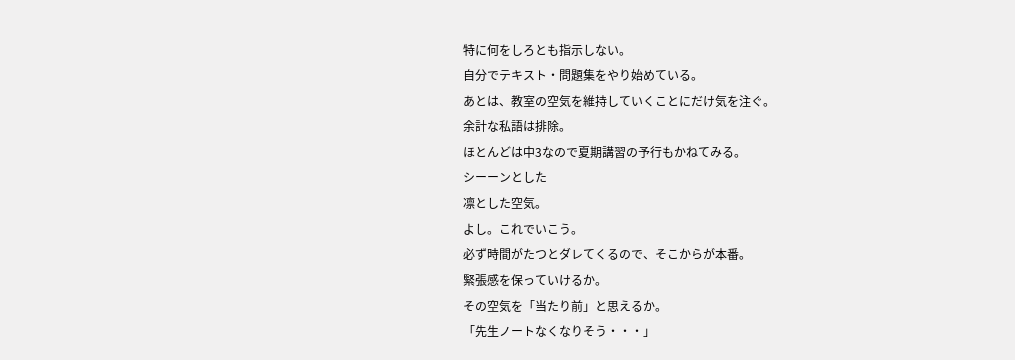特に何をしろとも指示しない。
自分でテキスト・問題集をやり始めている。
あとは、教室の空気を維持していくことにだけ気を注ぐ。
余計な私語は排除。
ほとんどは中3なので夏期講習の予行もかねてみる。
シーーンとした
凛とした空気。
よし。これでいこう。
必ず時間がたつとダレてくるので、そこからが本番。
緊張感を保っていけるか。
その空気を「当たり前」と思えるか。
「先生ノートなくなりそう・・・」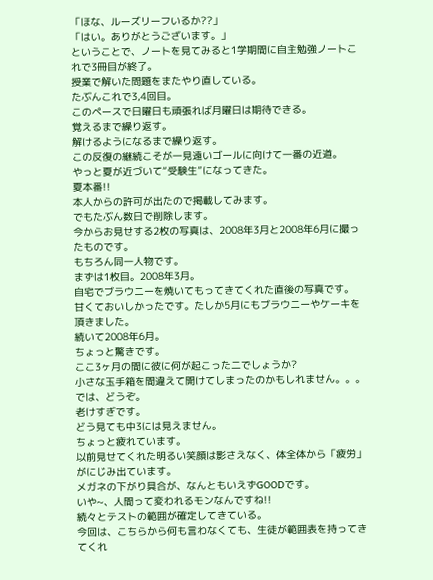「ほな、ルーズリーフいるか??」
「はい。ありがとうございます。」
ということで、ノートを見てみると1学期間に自主勉強ノートこれで3冊目が終了。
授業で解いた問題をまたやり直している。
たぶんこれで3,4回目。
このペースで日曜日も頑張れば月曜日は期待できる。
覚えるまで繰り返す。
解けるようになるまで繰り返す。
この反復の継続こそが一見遠いゴールに向けて一番の近道。
やっと夏が近づいて“受験生”になってきた。
夏本番!!
本人からの許可が出たので掲載してみます。
でもたぶん数日で削除します。
今からお見せする2枚の写真は、2008年3月と2008年6月に撮ったものです。
もちろん同一人物です。
まずは1枚目。2008年3月。
自宅でブラウニーを焼いてもってきてくれた直後の写真です。
甘くておいしかったです。たしか5月にもブラウニーやケーキを頂きました。
続いて2008年6月。
ちょっと驚きです。
ここ3ヶ月の間に彼に何が起こった二でしょうか?
小さな玉手箱を間違えて開けてしまったのかもしれません。。。
では、どうぞ。
老けすぎです。
どう見ても中3には見えません。
ちょっと疲れています。
以前見せてくれた明るい笑顔は影さえなく、体全体から「疲労」がにじみ出ています。
メガネの下がり具合が、なんともいえずGOODです。
いや~、人間って変われるモンなんですね!!
続々とテストの範囲が確定してきている。
今回は、こちらから何も言わなくても、生徒が範囲表を持ってきてくれ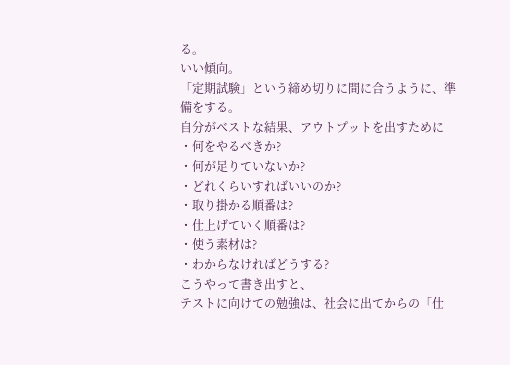る。
いい傾向。
「定期試験」という締め切りに間に合うように、準備をする。
自分がベストな結果、アウトプットを出すために
・何をやるべきか?
・何が足りていないか?
・どれくらいすればいいのか?
・取り掛かる順番は?
・仕上げていく順番は?
・使う素材は?
・わからなければどうする?
こうやって書き出すと、
テストに向けての勉強は、社会に出てからの「仕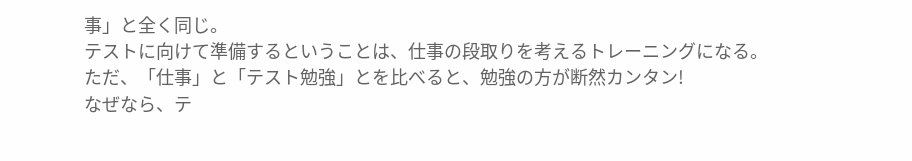事」と全く同じ。
テストに向けて準備するということは、仕事の段取りを考えるトレーニングになる。
ただ、「仕事」と「テスト勉強」とを比べると、勉強の方が断然カンタン!
なぜなら、テ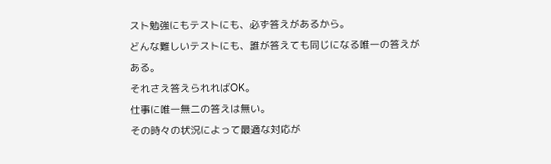スト勉強にもテストにも、必ず答えがあるから。
どんな難しいテストにも、誰が答えても同じになる唯一の答えがある。
それさえ答えられればOK。
仕事に唯一無二の答えは無い。
その時々の状況によって最適な対応が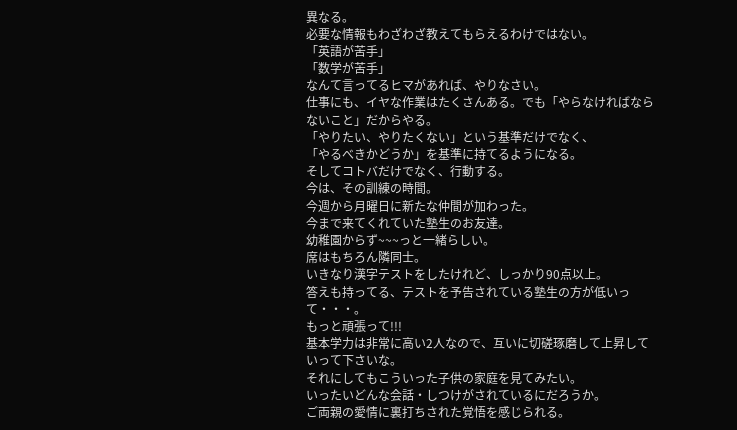異なる。
必要な情報もわざわざ教えてもらえるわけではない。
「英語が苦手」
「数学が苦手」
なんて言ってるヒマがあれば、やりなさい。
仕事にも、イヤな作業はたくさんある。でも「やらなければならないこと」だからやる。
「やりたい、やりたくない」という基準だけでなく、
「やるべきかどうか」を基準に持てるようになる。
そしてコトバだけでなく、行動する。
今は、その訓練の時間。
今週から月曜日に新たな仲間が加わった。
今まで来てくれていた塾生のお友達。
幼稚園からず~~~っと一緒らしい。
席はもちろん隣同士。
いきなり漢字テストをしたけれど、しっかり90点以上。
答えも持ってる、テストを予告されている塾生の方が低いって・・・。
もっと頑張って!!!
基本学力は非常に高い2人なので、互いに切磋琢磨して上昇していって下さいな。
それにしてもこういった子供の家庭を見てみたい。
いったいどんな会話・しつけがされているにだろうか。
ご両親の愛情に裏打ちされた覚悟を感じられる。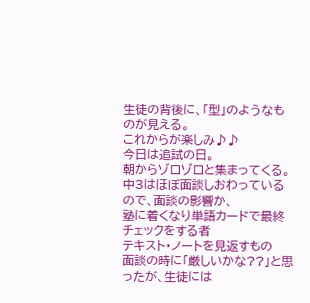生徒の背後に、「型」のようなものが見える。
これからが楽しみ♪♪
今日は追試の日。
朝からゾロゾロと集まってくる。
中3はほぼ面談しおわっているので、面談の影響か、
塾に着くなり単語カードで最終チェックをする者
テキスト・ノートを見返すもの
面談の時に「厳しいかな??」と思ったが、生徒には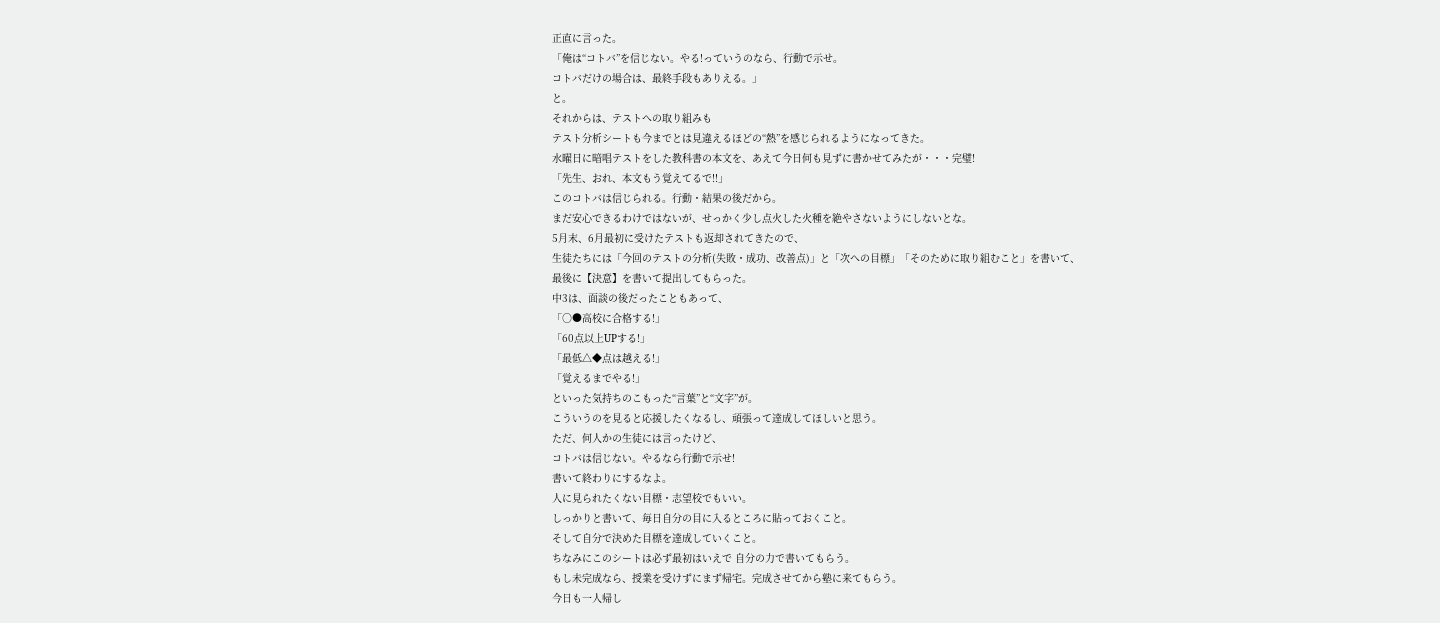正直に言った。
「俺は“コトバ”を信じない。やる!っていうのなら、行動で示せ。
コトバだけの場合は、最終手段もありえる。」
と。
それからは、テストへの取り組みも
テスト分析シートも今までとは見違えるほどの“熱”を感じられるようになってきた。
水曜日に暗唱テストをした教科書の本文を、あえて今日何も見ずに書かせてみたが・・・完璧!
「先生、おれ、本文もう覚えてるで!!」
このコトバは信じられる。行動・結果の後だから。
まだ安心できるわけではないが、せっかく少し点火した火種を絶やさないようにしないとな。
5月末、6月最初に受けたテストも返却されてきたので、
生徒たちには「今回のテストの分析(失敗・成功、改善点)」と「次への目標」「そのために取り組むこと」を書いて、
最後に【決意】を書いて提出してもらった。
中3は、面談の後だったこともあって、
「○●高校に合格する!」
「60点以上UPする!」
「最低△◆点は越える!」
「覚えるまでやる!」
といった気持ちのこもった“言葉”と“文字”が。
こういうのを見ると応援したくなるし、頑張って達成してほしいと思う。
ただ、何人かの生徒には言ったけど、
コトバは信じない。やるなら行動で示せ!
書いて終わりにするなよ。
人に見られたくない目標・志望校でもいい。
しっかりと書いて、毎日自分の目に入るところに貼っておくこと。
そして自分で決めた目標を達成していくこと。
ちなみにこのシートは必ず最初はいえで 自分の力で書いてもらう。
もし未完成なら、授業を受けずにまず帰宅。完成させてから塾に来てもらう。
今日も一人帰し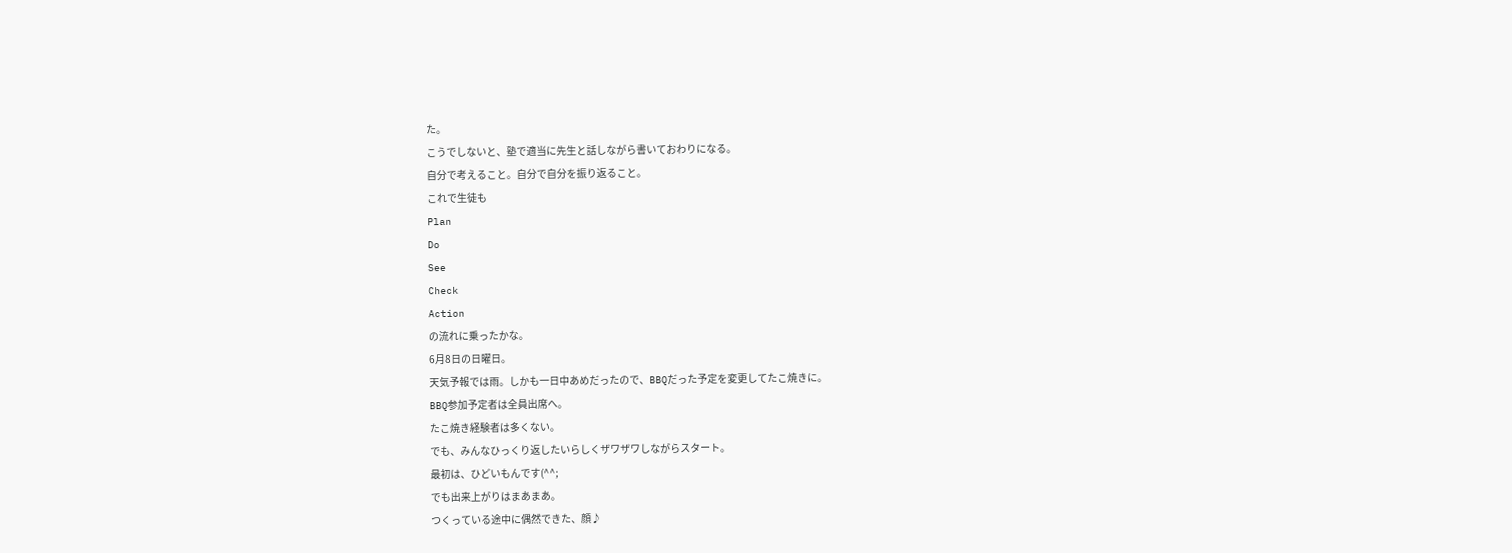た。
こうでしないと、塾で適当に先生と話しながら書いておわりになる。
自分で考えること。自分で自分を振り返ること。
これで生徒も
Plan
Do
See
Check
Action
の流れに乗ったかな。
6月8日の日曜日。
天気予報では雨。しかも一日中あめだったので、BBQだった予定を変更してたこ焼きに。
BBQ参加予定者は全員出席へ。
たこ焼き経験者は多くない。
でも、みんなひっくり返したいらしくザワザワしながらスタート。
最初は、ひどいもんです(^^;
でも出来上がりはまあまあ。
つくっている途中に偶然できた、顔♪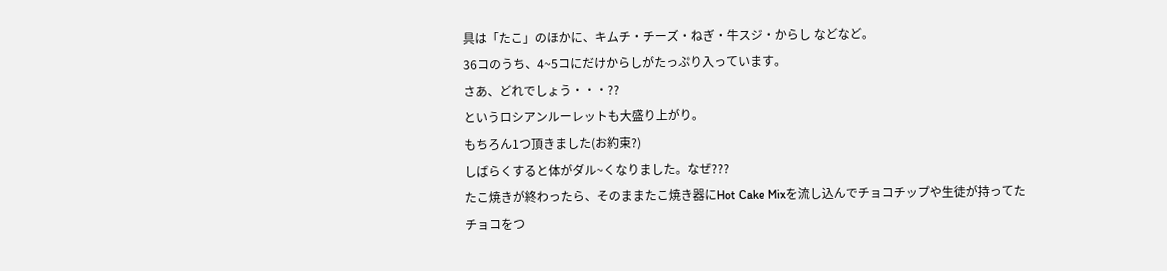具は「たこ」のほかに、キムチ・チーズ・ねぎ・牛スジ・からし などなど。
36コのうち、4~5コにだけからしがたっぷり入っています。
さあ、どれでしょう・・・??
というロシアンルーレットも大盛り上がり。
もちろん1つ頂きました(お約束?)
しばらくすると体がダル~くなりました。なぜ???
たこ焼きが終わったら、そのままたこ焼き器にHot Cake Mixを流し込んでチョコチップや生徒が持ってたチョコをつ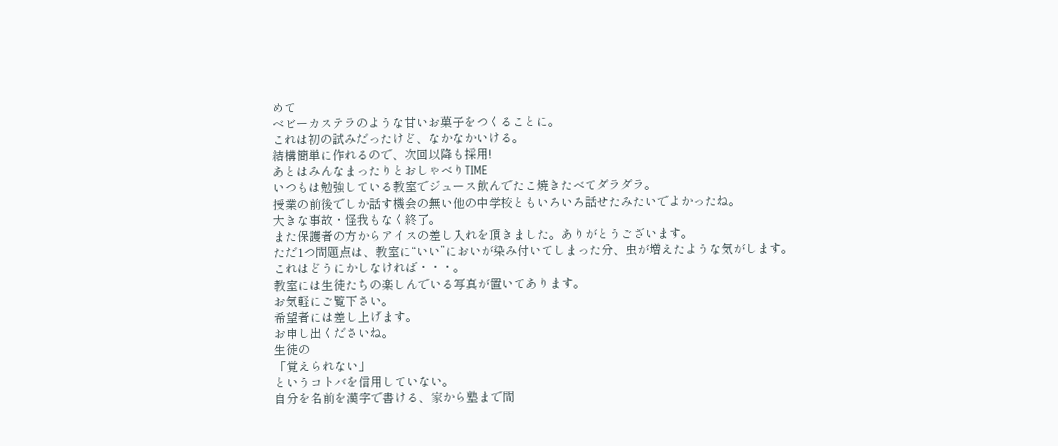めて
ベビーカステラのような甘いお菓子をつくることに。
これは初の試みだったけど、なかなかいける。
結構簡単に作れるので、次回以降も採用!
あとはみんなまったりとおしゃべりTIME
いつもは勉強している教室でジュース飲んでたこ焼きたべてダラダラ。
授業の前後でしか話す機会の無い他の中学校ともいろいろ話せたみたいでよかったね。
大きな事故・怪我もなく終了。
また保護者の方からアイスの差し入れを頂きました。ありがとうございます。
ただ1つ問題点は、教室に“いい”においが染み付いてしまった分、虫が増えたような気がします。
これはどうにかしなければ・・・。
教室には生徒たちの楽しんでいる写真が置いてあります。
お気軽にご覧下さい。
希望者には差し上げます。
お申し出くださいね。
生徒の
「覚えられない」
というコトバを信用していない。
自分を名前を漢字で書ける、家から塾まで間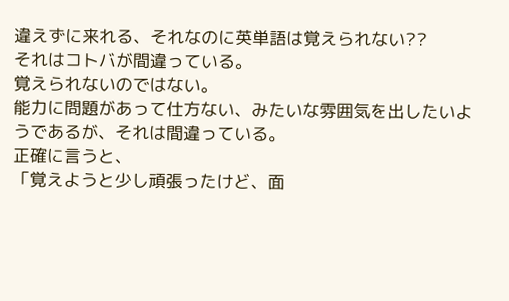違えずに来れる、それなのに英単語は覚えられない??
それはコトバが間違っている。
覚えられないのではない。
能力に問題があって仕方ない、みたいな雰囲気を出したいようであるが、それは間違っている。
正確に言うと、
「覚えようと少し頑張ったけど、面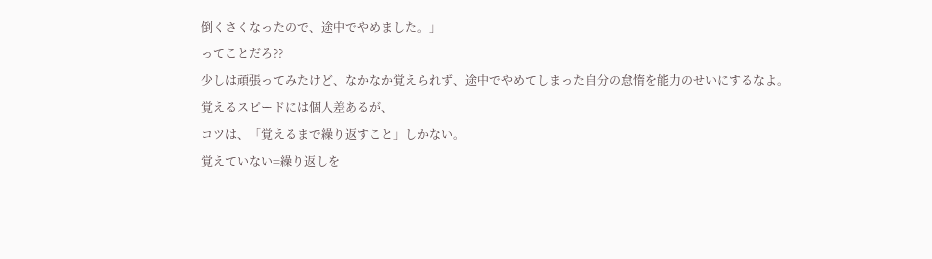倒くさくなったので、途中でやめました。」
ってことだろ??
少しは頑張ってみたけど、なかなか覚えられず、途中でやめてしまった自分の怠惰を能力のせいにするなよ。
覚えるスピードには個人差あるが、
コツは、「覚えるまで繰り返すこと」しかない。
覚えていない=繰り返しを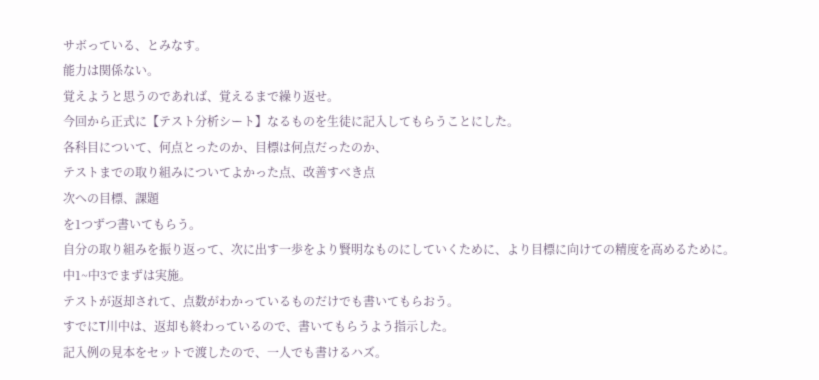サボっている、とみなす。
能力は関係ない。
覚えようと思うのであれば、覚えるまで繰り返せ。
今回から正式に【テスト分析シート】なるものを生徒に記入してもらうことにした。
各科目について、何点とったのか、目標は何点だったのか、
テストまでの取り組みについてよかった点、改善すべき点
次への目標、課題
を1つずつ書いてもらう。
自分の取り組みを振り返って、次に出す一歩をより賢明なものにしていくために、より目標に向けての精度を高めるために。
中1~中3でまずは実施。
テストが返却されて、点数がわかっているものだけでも書いてもらおう。
すでにT川中は、返却も終わっているので、書いてもらうよう指示した。
記入例の見本をセットで渡したので、一人でも書けるハズ。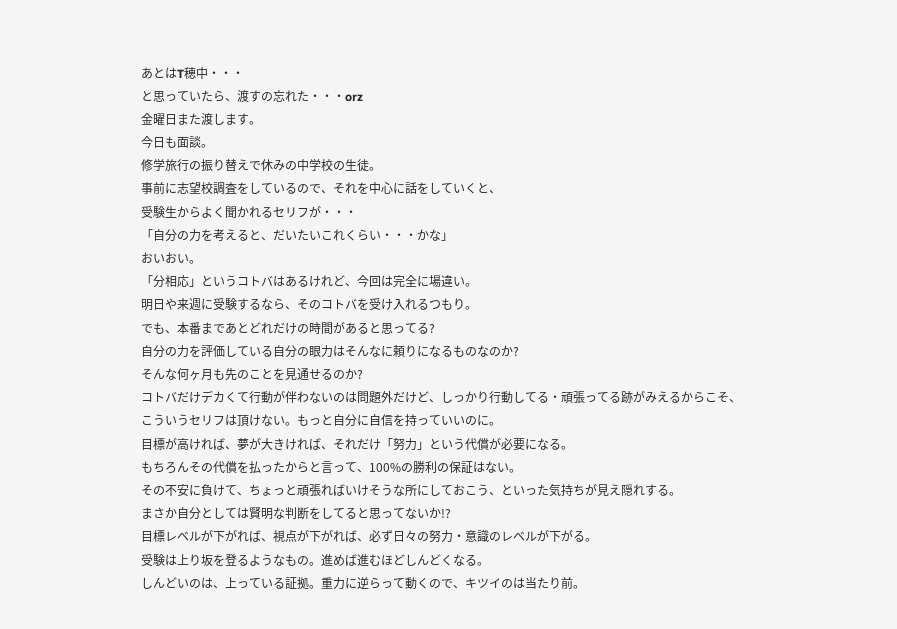あとはT穂中・・・
と思っていたら、渡すの忘れた・・・orz
金曜日また渡します。
今日も面談。
修学旅行の振り替えで休みの中学校の生徒。
事前に志望校調査をしているので、それを中心に話をしていくと、
受験生からよく聞かれるセリフが・・・
「自分の力を考えると、だいたいこれくらい・・・かな」
おいおい。
「分相応」というコトバはあるけれど、今回は完全に場違い。
明日や来週に受験するなら、そのコトバを受け入れるつもり。
でも、本番まであとどれだけの時間があると思ってる?
自分の力を評価している自分の眼力はそんなに頼りになるものなのか?
そんな何ヶ月も先のことを見通せるのか?
コトバだけデカくて行動が伴わないのは問題外だけど、しっかり行動してる・頑張ってる跡がみえるからこそ、
こういうセリフは頂けない。もっと自分に自信を持っていいのに。
目標が高ければ、夢が大きければ、それだけ「努力」という代償が必要になる。
もちろんその代償を払ったからと言って、100%の勝利の保証はない。
その不安に負けて、ちょっと頑張ればいけそうな所にしておこう、といった気持ちが見え隠れする。
まさか自分としては賢明な判断をしてると思ってないか!?
目標レベルが下がれば、視点が下がれば、必ず日々の努力・意識のレベルが下がる。
受験は上り坂を登るようなもの。進めば進むほどしんどくなる。
しんどいのは、上っている証拠。重力に逆らって動くので、キツイのは当たり前。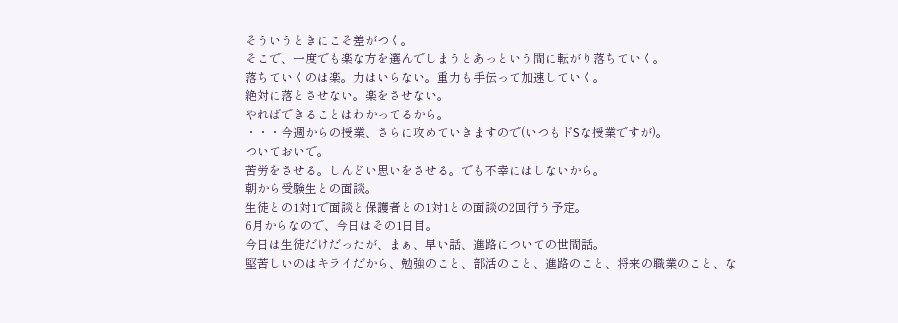そういうときにこそ差がつく。
そこで、一度でも楽な方を選んでしまうとあっという間に転がり落ちていく。
落ちていくのは楽。力はいらない。重力も手伝って加速していく。
絶対に落とさせない。楽をさせない。
やればできることはわかってるから。
・・・今週からの授業、さらに攻めていきますので(いつもドSな授業ですが)。
ついておいで。
苦労をさせる。しんどい思いをさせる。でも不幸にはしないから。
朝から受験生との面談。
生徒との1対1で面談と保護者との1対1との面談の2回行う予定。
6月からなので、今日はその1日目。
今日は生徒だけだったが、まぁ、早い話、進路についての世間話。
堅苦しいのはキライだから、勉強のこと、部活のこと、進路のこと、将来の職業のこと、な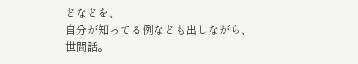どなどを、
自分が知ってる例なども出しながら、世間話。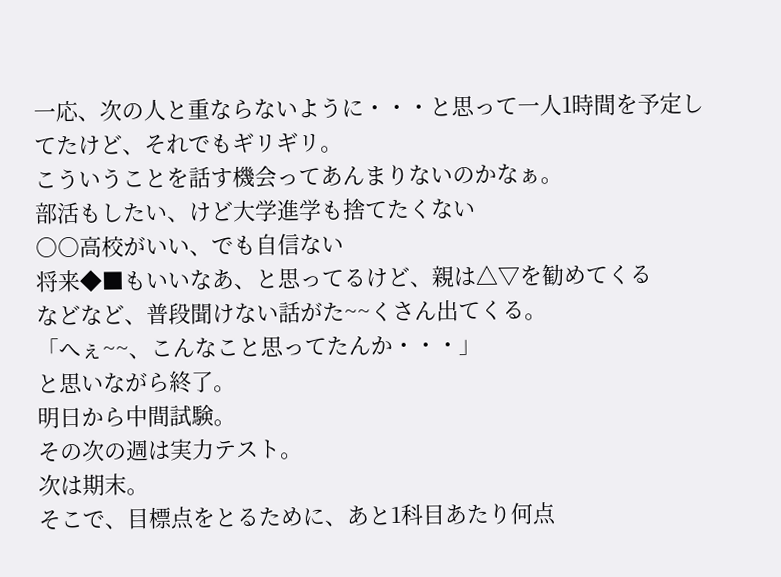一応、次の人と重ならないように・・・と思って一人1時間を予定してたけど、それでもギリギリ。
こういうことを話す機会ってあんまりないのかなぁ。
部活もしたい、けど大学進学も捨てたくない
○○高校がいい、でも自信ない
将来◆■もいいなあ、と思ってるけど、親は△▽を勧めてくる
などなど、普段聞けない話がた~~くさん出てくる。
「へぇ~~、こんなこと思ってたんか・・・」
と思いながら終了。
明日から中間試験。
その次の週は実力テスト。
次は期末。
そこで、目標点をとるために、あと1科目あたり何点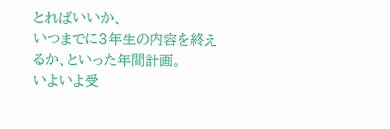とればいいか、
いつまでに3年生の内容を終えるか、といった年間計画。
いよいよ受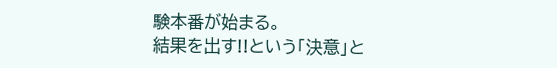験本番が始まる。
結果を出す!!という「決意」と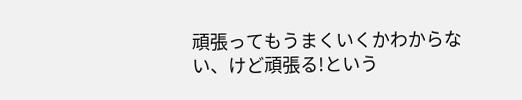頑張ってもうまくいくかわからない、けど頑張る!という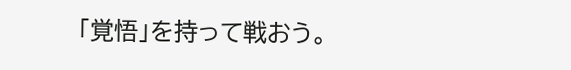「覚悟」を持って戦おう。